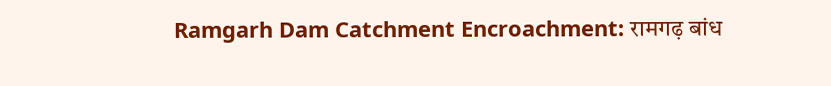Ramgarh Dam Catchment Encroachment: रामगढ़ बांध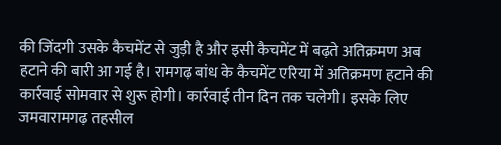की जिंदगी उसके कैचमेंट से जुड़ी है और इसी कैचमेंट में बढ़ते अतिक्रमण अब हटाने की बारी आ गई है। रामगढ़ बांध के कैचमेंट एरिया में अतिक्रमण हटाने की कार्रवाई सोमवार से शुरू होगी। कार्रवाई तीन दिन तक चलेगी। इसके लिए जमवारामगढ़ तहसील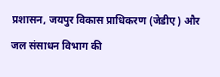प्रशासन, जयपुर विकास प्राधिकरण (जेडीए) और जल संसाधन विभाग की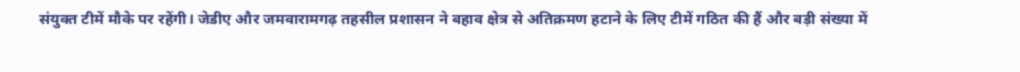संयुक्त टीमें मौके पर रहेंगी। जेडीए और जमवारामगढ़ तहसील प्रशासन ने बहाव क्षेत्र से अतिक्रमण हटाने के लिए टीमें गठित की हैं और बड़ी संख्या में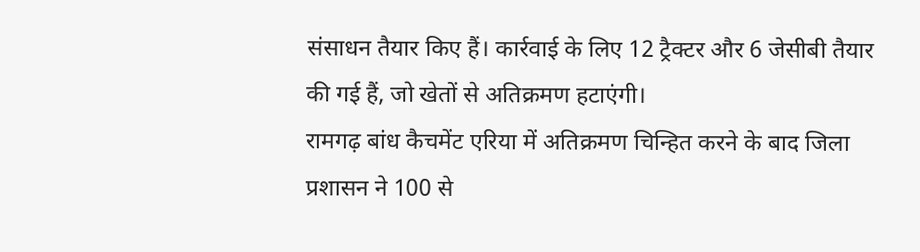संसाधन तैयार किए हैं। कार्रवाई के लिए 12 ट्रैक्टर और 6 जेसीबी तैयार की गई हैं, जो खेतों से अतिक्रमण हटाएंगी।
रामगढ़ बांध कैचमेंट एरिया में अतिक्रमण चिन्हित करने के बाद जिला प्रशासन ने 100 से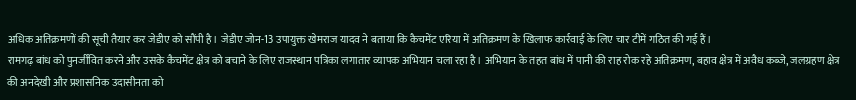अधिक अतिक्रमणों की सूची तैयार कर जेडीए को सौंपी है। जेडीए जोन-13 उपायुक्त खेमराज यादव ने बताया कि कैचमेंट एरिया में अतिक्रमण के खिलाफ कार्रवाई के लिए चार टीमें गठित की गई हैं।
रामगढ़ बांध को पुनर्जीवित करने और उसके कैचमेंट क्षेत्र को बचाने के लिए राजस्थान पत्रिका लगातार व्यापक अभियान चला रहा है। अभियान के तहत बांध में पानी की राह रोक रहे अतिक्रमण, बहाव क्षेत्र में अवैध कब्जे, जलग्रहण क्षेत्र की अनदेखी और प्रशासनिक उदासीनता को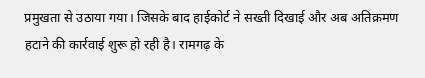प्रमुखता से उठाया गया। जिसके बाद हाईकोर्ट ने सख्ती दिखाई और अब अतिक्रमण हटाने की कार्रवाई शुरू हो रही है। रामगढ़ के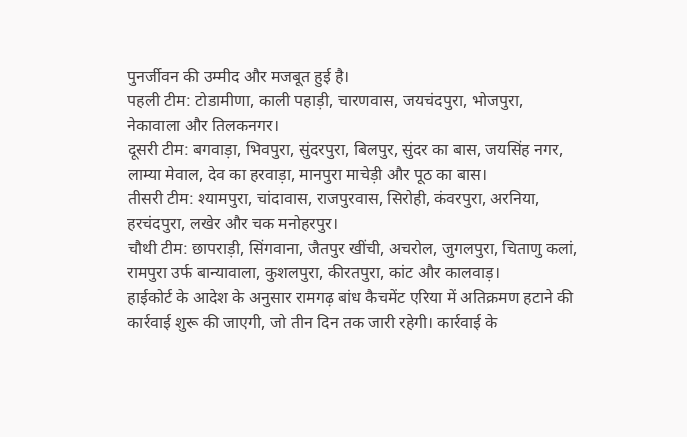पुनर्जीवन की उम्मीद और मजबूत हुई है।
पहली टीम: टोडामीणा, काली पहाड़ी, चारणवास, जयचंदपुरा, भोजपुरा, नेकावाला और तिलकनगर।
दूसरी टीम: बगवाड़ा, भिवपुरा, सुंदरपुरा, बिलपुर, सुंदर का बास, जयसिंह नगर, लाम्या मेवाल, देव का हरवाड़ा, मानपुरा माचेड़ी और पूठ का बास।
तीसरी टीम: श्यामपुरा, चांदावास, राजपुरवास, सिरोही, कंवरपुरा, अरनिया, हरचंदपुरा, लखेर और चक मनोहरपुर।
चौथी टीम: छापराड़ी, सिंगवाना, जैतपुर खींची, अचरोल, जुगलपुरा, चिताणु कलां, रामपुरा उर्फ बान्यावाला, कुशलपुरा, कीरतपुरा, कांट और कालवाड़।
हाईकोर्ट के आदेश के अनुसार रामगढ़ बांध कैचमेंट एरिया में अतिक्रमण हटाने की कार्रवाई शुरू की जाएगी, जो तीन दिन तक जारी रहेगी। कार्रवाई के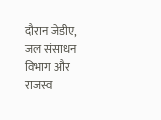दौरान जेडीए, जल संसाधन विभाग और राजस्व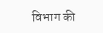विभाग की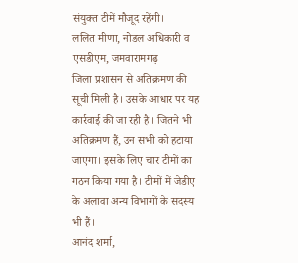संयुक्त टीमें मौजूद रहेंगी।
ललित मीणा, नोडल अधिकारी व एसडीएम, जमवारामगढ़
जिला प्रशासन से अतिक्रमण की सूची मिली है। उसके आधार पर यह कार्रवाई की जा रही है। जितने भी अतिक्रमण हैं, उन सभी को हटाया जाएगा। इसके लिए चार टीमों का गठन किया गया है। टीमों में जेडीए के अलावा अन्य विभागों के सदस्य भी हैं।
आनंद शर्मा,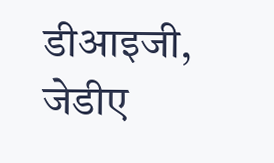डीआइजी, जेडीए